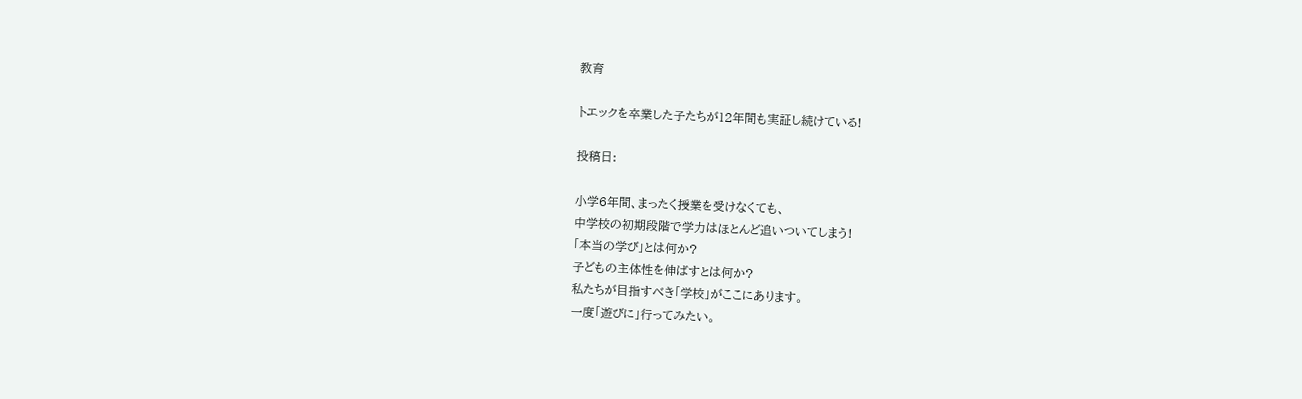教育

トエックを卒業した子たちが12年間も実証し続けている!

投稿日:

小学6年間、まったく授業を受けなくても、
中学校の初期段階で学力はほとんど追いついてしまう!
「本当の学び」とは何か?
子どもの主体性を伸ばすとは何か?
私たちが目指すべき「学校」がここにあります。
一度「遊びに」行ってみたい。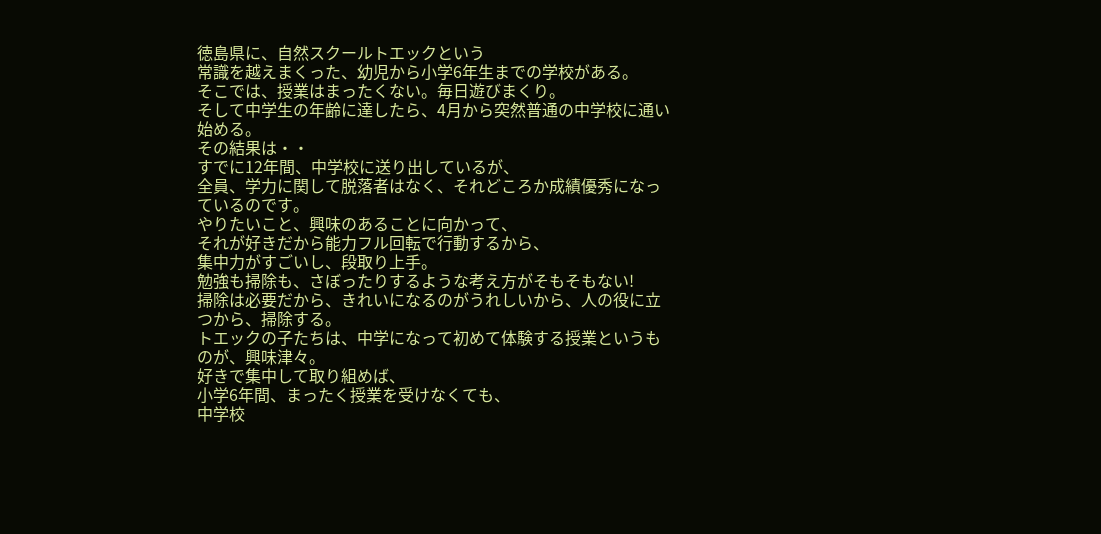徳島県に、自然スクールトエックという
常識を越えまくった、幼児から小学6年生までの学校がある。
そこでは、授業はまったくない。毎日遊びまくり。
そして中学生の年齢に達したら、4月から突然普通の中学校に通い始める。
その結果は・・
すでに12年間、中学校に送り出しているが、
全員、学力に関して脱落者はなく、それどころか成績優秀になっているのです。
やりたいこと、興味のあることに向かって、
それが好きだから能力フル回転で行動するから、
集中力がすごいし、段取り上手。
勉強も掃除も、さぼったりするような考え方がそもそもない!
掃除は必要だから、きれいになるのがうれしいから、人の役に立つから、掃除する。
トエックの子たちは、中学になって初めて体験する授業というものが、興味津々。
好きで集中して取り組めば、
小学6年間、まったく授業を受けなくても、
中学校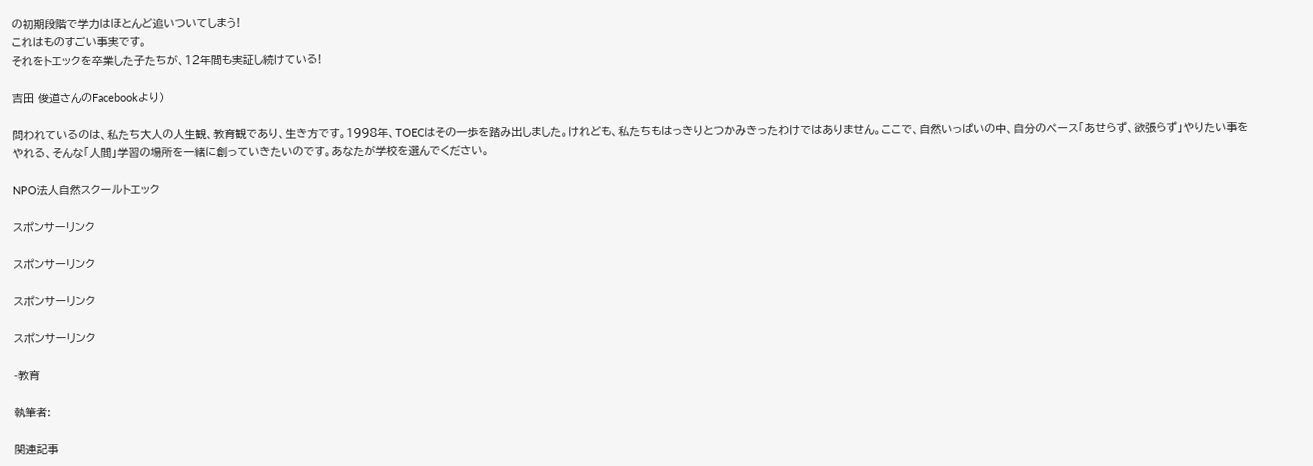の初期段階で学力はほとんど追いついてしまう!
これはものすごい事実です。
それをトエックを卒業した子たちが、12年間も実証し続けている!

吉田 俊道さんのFacebookより)

問われているのは、私たち大人の人生観、教育観であり、生き方です。1998年、TOECはその一歩を踏み出しました。けれども、私たちもはっきりとつかみきったわけではありません。ここで、自然いっぱいの中、自分のペース「あせらず、欲張らず」やりたい事をやれる、そんな「人間」学習の場所を一緒に創っていきたいのです。あなたが学校を選んでください。

NPO法人自然スクールトエック

スポンサーリンク

スポンサーリンク

スポンサーリンク

スポンサーリンク

-教育

執筆者:

関連記事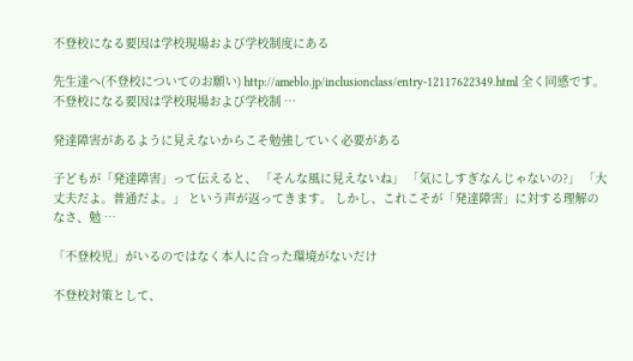不登校になる要因は学校現場および学校制度にある

先生達へ(不登校についてのお願い) http://ameblo.jp/inclusionclass/entry-12117622349.html 全く同感です。 不登校になる要因は学校現場および学校制 …

発達障害があるように見えないからこそ勉強していく必要がある

子どもが「発達障害」って伝えると、 「そんな風に見えないね」 「気にしすぎなんじゃないの?」 「大丈夫だよ。普通だよ。」 という声が返ってきます。 しかし、これこそが「発達障害」に対する理解のなさ、勉 …

「不登校児」がいるのではなく本人に合った環境がないだけ

不登校対策として、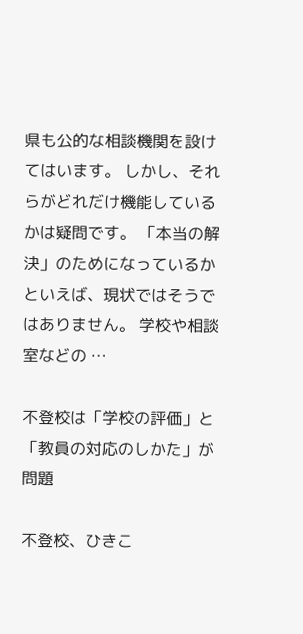県も公的な相談機関を設けてはいます。 しかし、それらがどれだけ機能しているかは疑問です。 「本当の解決」のためになっているかといえば、現状ではそうではありません。 学校や相談室などの …

不登校は「学校の評価」と「教員の対応のしかた」が問題

不登校、ひきこ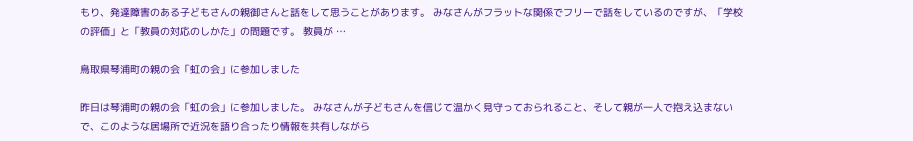もり、発達障害のある子どもさんの親御さんと話をして思うことがあります。 みなさんがフラットな関係でフリーで話をしているのですが、「学校の評価」と「教員の対応のしかた」の問題です。 教員が …

鳥取県琴浦町の親の会「虹の会」に参加しました

昨日は琴浦町の親の会「虹の会」に参加しました。 みなさんが子どもさんを信じて温かく見守っておられること、そして親が一人で抱え込まないで、このような居場所で近況を語り合ったり情報を共有しながら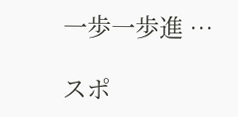一歩一歩進 …

スポ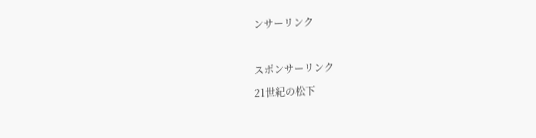ンサーリンク

スポンサーリンク
21世紀の松下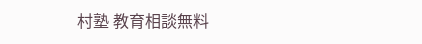村塾 教育相談無料